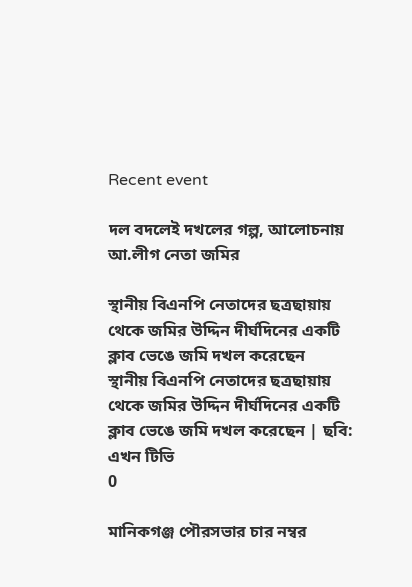Recent event

দল বদলেই দখলের গল্প, আলোচনায় আ.লীগ নেতা জমির

স্থানীয় বিএনপি নেতাদের ছত্রছায়ায় থেকে জমির উদ্দিন দীর্ঘদিনের একটি ক্লাব ভেঙে জমি দখল করেছেন
স্থানীয় বিএনপি নেতাদের ছত্রছায়ায় থেকে জমির উদ্দিন দীর্ঘদিনের একটি ক্লাব ভেঙে জমি দখল করেছেন | ছবি: এখন টিভি
0

মানিকগঞ্জ পৌরসভার চার নম্বর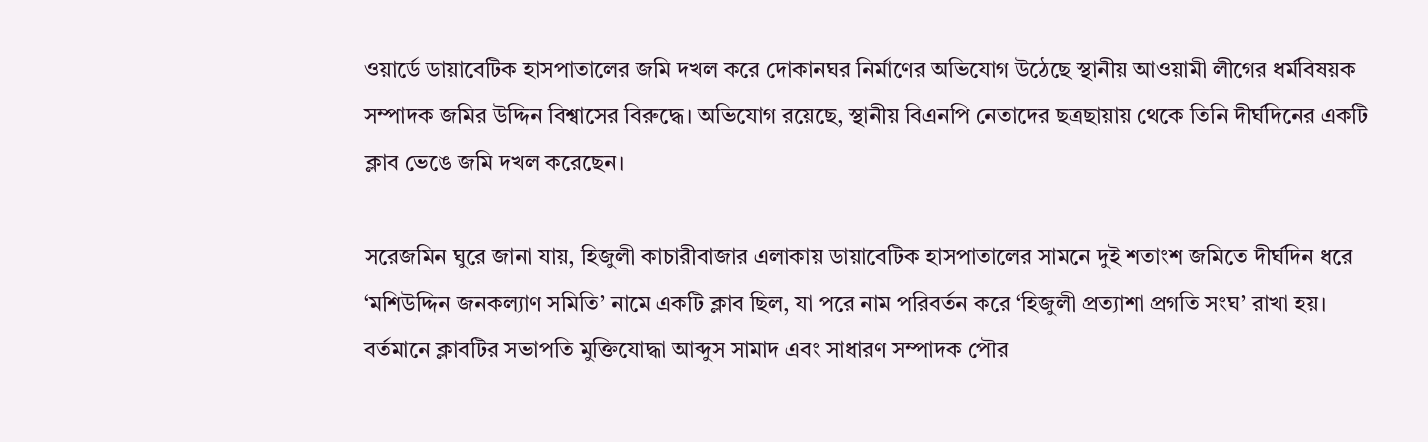ওয়ার্ডে ডায়াবেটিক হাসপাতালের জমি দখল করে দোকানঘর নির্মাণের অভিযোগ উঠেছে স্থানীয় আওয়ামী লীগের ধর্মবিষয়ক সম্পাদক জমির উদ্দিন বিশ্বাসের বিরুদ্ধে। অভিযোগ রয়েছে, স্থানীয় বিএনপি নেতাদের ছত্রছায়ায় থেকে তিনি দীর্ঘদিনের একটি ক্লাব ভেঙে জমি দখল করেছেন।

সরেজমিন ঘুরে জানা যায়, হিজুলী কাচারীবাজার এলাকায় ডায়াবেটিক হাসপাতালের সামনে দুই শতাংশ জমিতে দীর্ঘদিন ধরে ‘মশিউদ্দিন জনকল্যাণ সমিতি’ নামে একটি ক্লাব ছিল, যা পরে নাম পরিবর্তন করে ‘হিজুলী প্রত্যাশা প্রগতি সংঘ’ রাখা হয়। বর্তমানে ক্লাবটির সভাপতি মুক্তিযোদ্ধা আব্দুস সামাদ এবং সাধারণ সম্পাদক পৌর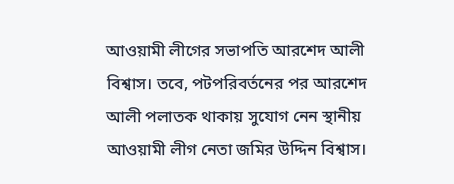আওয়ামী লীগের সভাপতি আরশেদ আলী বিশ্বাস। তবে, পটপরিবর্তনের পর আরশেদ আলী পলাতক থাকায় সুযোগ নেন স্থানীয় আওয়ামী লীগ নেতা জমির উদ্দিন বিশ্বাস।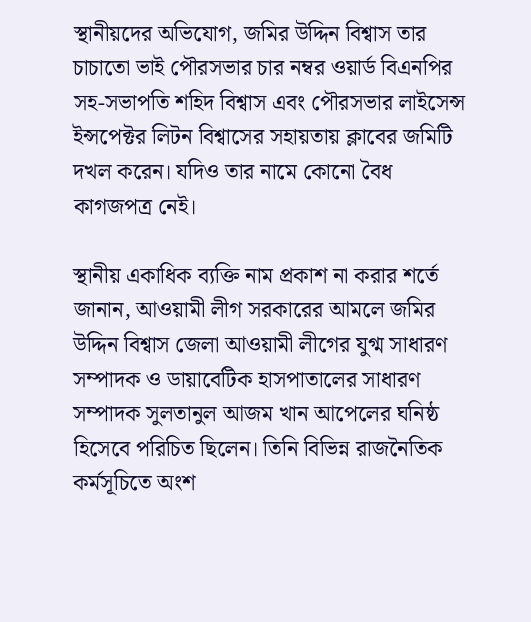স্থানীয়দের অভিযোগ, জমির উদ্দিন বিশ্বাস তার চাচাতো ভাই পৌরসভার চার নম্বর ওয়ার্ড বিএনপির সহ-সভাপতি শহিদ বিশ্বাস এবং পৌরসভার লাইসেন্স ইন্সপেক্টর লিটন বিশ্বাসের সহায়তায় ক্লাবের জমিটি দখল করেন। যদিও তার নামে কোনো বৈধ কাগজপত্র নেই।

স্থানীয় একাধিক ব্যক্তি নাম প্রকাশ না করার শর্তে জানান, আওয়ামী লীগ সরকারের আমলে জমির উদ্দিন বিশ্বাস জেলা আওয়ামী লীগের যুগ্ম সাধারণ সম্পাদক ও ডায়াবেটিক হাসপাতালের সাধারণ সম্পাদক সুলতানুল আজম খান আপেলের ঘনিষ্ঠ হিসেবে পরিচিত ছিলেন। তিনি বিভিন্ন রাজনৈতিক কর্মসূচিতে অংশ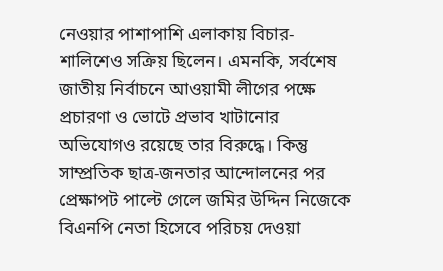নেওয়ার পাশাপাশি এলাকায় বিচার-শালিশেও সক্রিয় ছিলেন। এমনকি, সর্বশেষ জাতীয় নির্বাচনে আওয়ামী লীগের পক্ষে প্রচারণা ও ভোটে প্রভাব খাটানোর অভিযোগও রয়েছে তার বিরুদ্ধে। কিন্তু সাম্প্রতিক ছাত্র-জনতার আন্দোলনের পর প্রেক্ষাপট পাল্টে গেলে জমির উদ্দিন নিজেকে বিএনপি নেতা হিসেবে পরিচয় দেওয়া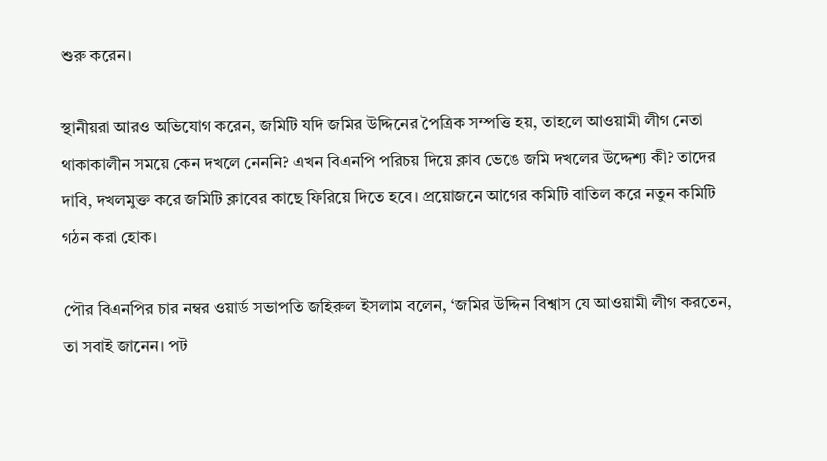শুরু করেন।

স্থানীয়রা আরও অভিযোগ করেন, জমিটি যদি জমির উদ্দিনের পৈত্রিক সম্পত্তি হয়, তাহলে আওয়ামী লীগ নেতা থাকাকালীন সময়ে কেন দখলে নেননি? এখন বিএনপি পরিচয় দিয়ে ক্লাব ভেঙে জমি দখলের উদ্দেশ্য কী? তাদের দাবি, দখলমুক্ত করে জমিটি ক্লাবের কাছে ফিরিয়ে দিতে হবে। প্রয়োজনে আগের কমিটি বাতিল করে নতুন কমিটি গঠন করা হোক।

পৌর বিএনপির চার নম্বর ওয়ার্ড সভাপতি জহিরুল ইসলাম বলেন, ‘জমির উদ্দিন বিশ্বাস যে আওয়ামী লীগ করতেন, তা সবাই জানেন। পট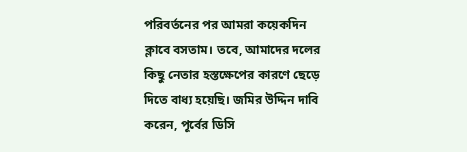পরিবর্তনের পর আমরা কয়েকদিন ক্লাবে বসতাম। তবে, আমাদের দলের কিছু নেতার হস্তক্ষেপের কারণে ছেড়ে দিতে বাধ্য হয়েছি। জমির উদ্দিন দাবি করেন, পূর্বের ডিসি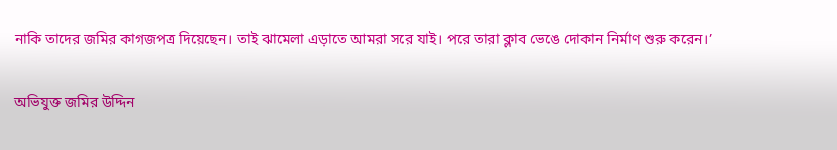নাকি তাদের জমির কাগজপত্র দিয়েছেন। তাই ঝামেলা এড়াতে আমরা সরে যাই। পরে তারা ক্লাব ভেঙে দোকান নির্মাণ শুরু করেন।’

অভিযুক্ত জমির উদ্দিন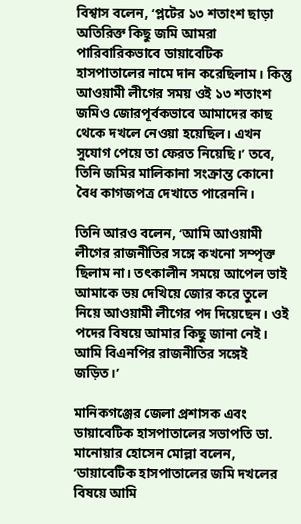বিশ্বাস বলেন, ‘প্লটের ১৩ শতাংশ ছাড়া অতিরিক্ত কিছু জমি আমরা পারিবারিকভাবে ডায়াবেটিক হাসপাতালের নামে দান করেছিলাম। কিন্তু আওয়ামী লীগের সময় ওই ১৩ শতাংশ জমিও জোরপূর্বকভাবে আমাদের কাছ থেকে দখলে নেওয়া হয়েছিল। এখন সুযোগ পেয়ে তা ফেরত নিয়েছি।’ তবে, তিনি জমির মালিকানা সংক্রান্ত কোনো বৈধ কাগজপত্র দেখাতে পারেননি।

তিনি আরও বলেন, ‘আমি আওয়ামী লীগের রাজনীতির সঙ্গে কখনো সম্পৃক্ত ছিলাম না। তৎকালীন সময়ে আপেল ভাই আমাকে ভয় দেখিয়ে জোর করে তুলে নিয়ে আওয়ামী লীগের পদ দিয়েছেন। ওই পদের বিষয়ে আমার কিছু জানা নেই। আমি বিএনপির রাজনীতির সঙ্গেই জড়িত।’

মানিকগঞ্জের জেলা প্রশাসক এবং ডায়াবেটিক হাসপাতালের সভাপতি ডা. মানোয়ার হোসেন মোল্লা বলেন, ‘ডায়াবেটিক হাসপাতালের জমি দখলের বিষয়ে আমি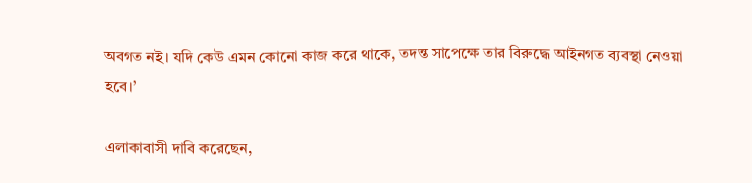অবগত নই। যদি কেউ এমন কোনো কাজ করে থাকে, তদন্ত সাপেক্ষে তার বিরুদ্ধে আইনগত ব্যবস্থা নেওয়া হবে।’

এলাকাবাসী দাবি করেছেন,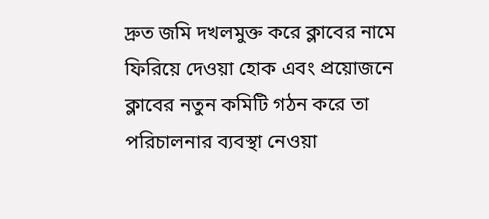দ্রুত জমি দখলমুক্ত করে ক্লাবের নামে ফিরিয়ে দেওয়া হোক এবং প্রয়োজনে ক্লাবের নতুন কমিটি গঠন করে তা পরিচালনার ব্যবস্থা নেওয়া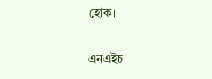হোক।

এনএইচ